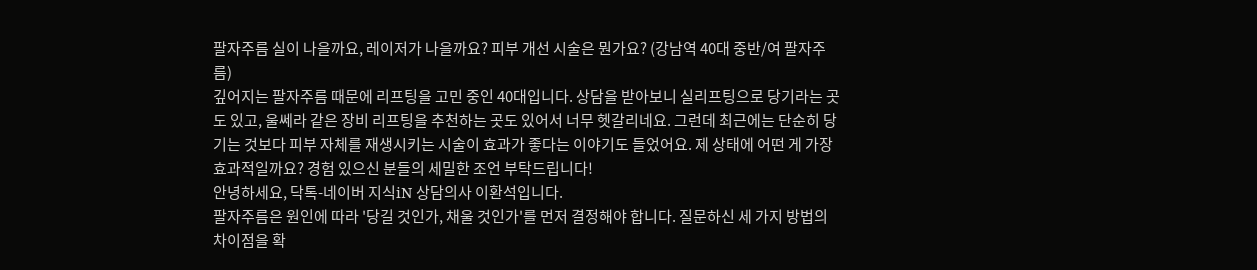팔자주름 실이 나을까요, 레이저가 나을까요? 피부 개선 시술은 뭔가요? (강남역 40대 중반/여 팔자주름)
깊어지는 팔자주름 때문에 리프팅을 고민 중인 40대입니다. 상담을 받아보니 실리프팅으로 당기라는 곳도 있고, 울쎄라 같은 장비 리프팅을 추천하는 곳도 있어서 너무 헷갈리네요. 그런데 최근에는 단순히 당기는 것보다 피부 자체를 재생시키는 시술이 효과가 좋다는 이야기도 들었어요. 제 상태에 어떤 게 가장 효과적일까요? 경험 있으신 분들의 세밀한 조언 부탁드립니다!
안녕하세요, 닥톡-네이버 지식iN 상담의사 이환석입니다.
팔자주름은 원인에 따라 '당길 것인가, 채울 것인가'를 먼저 결정해야 합니다. 질문하신 세 가지 방법의 차이점을 확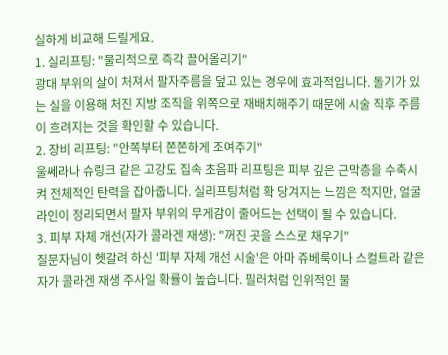실하게 비교해 드릴게요.
1. 실리프팅: "물리적으로 즉각 끌어올리기"
광대 부위의 살이 처져서 팔자주름을 덮고 있는 경우에 효과적입니다. 돌기가 있는 실을 이용해 처진 지방 조직을 위쪽으로 재배치해주기 때문에 시술 직후 주름이 흐려지는 것을 확인할 수 있습니다.
2. 장비 리프팅: "안쪽부터 쫀쫀하게 조여주기"
울쎄라나 슈링크 같은 고강도 집속 초음파 리프팅은 피부 깊은 근막층을 수축시켜 전체적인 탄력을 잡아줍니다. 실리프팅처럼 확 당겨지는 느낌은 적지만, 얼굴 라인이 정리되면서 팔자 부위의 무게감이 줄어드는 선택이 될 수 있습니다.
3. 피부 자체 개선(자가 콜라겐 재생): "꺼진 곳을 스스로 채우기"
질문자님이 헷갈려 하신 '피부 자체 개선 시술'은 아마 쥬베룩이나 스컬트라 같은 자가 콜라겐 재생 주사일 확률이 높습니다. 필러처럼 인위적인 물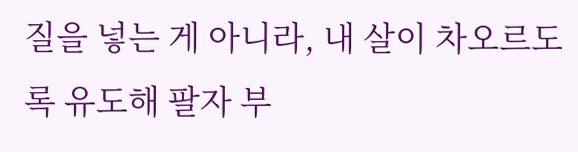질을 넣는 게 아니라, 내 살이 차오르도록 유도해 팔자 부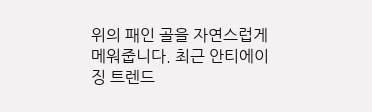위의 패인 골을 자연스럽게 메워줍니다. 최근 안티에이징 트렌드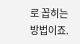로 꼽히는 방법이죠.